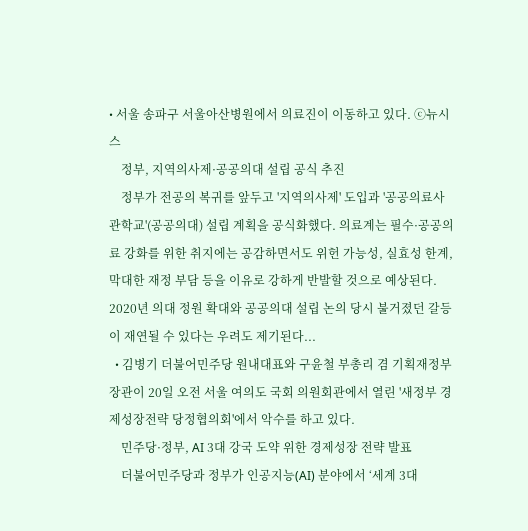• 서울 송파구 서울아산병원에서 의료진이 이동하고 있다. ⓒ뉴시스
    정부, 지역의사제·공공의대 설립 공식 추진
    정부가 전공의 복귀를 앞두고 '지역의사제' 도입과 '공공의료사관학교'(공공의대) 설립 계획을 공식화했다. 의료계는 필수·공공의료 강화를 위한 취지에는 공감하면서도 위헌 가능성, 실효성 한계, 막대한 재정 부담 등을 이유로 강하게 반발할 것으로 예상된다. 2020년 의대 정원 확대와 공공의대 설립 논의 당시 불거졌던 갈등이 재연될 수 있다는 우려도 제기된다...
  • 김병기 더불어민주당 원내대표와 구윤철 부총리 겸 기획재정부 장관이 20일 오전 서울 여의도 국회 의원회관에서 열린 '새정부 경제성장전략 당정협의회'에서 악수를 하고 있다.
    민주당·정부, AI 3대 강국 도약 위한 경제성장 전략 발표
    더불어민주당과 정부가 인공지능(AI) 분야에서 ‘세계 3대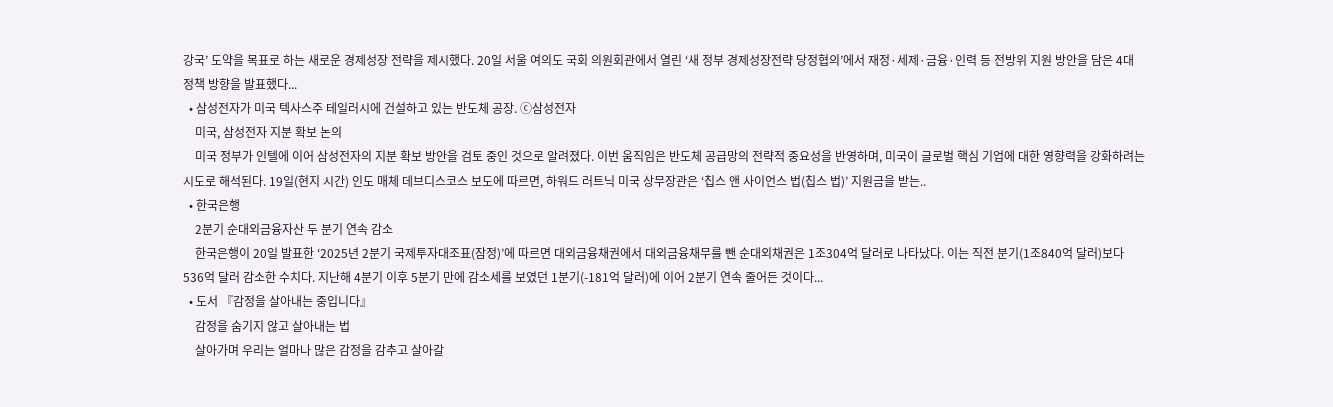강국’ 도약을 목표로 하는 새로운 경제성장 전략을 제시했다. 20일 서울 여의도 국회 의원회관에서 열린 ‘새 정부 경제성장전략 당정협의’에서 재정·세제·금융·인력 등 전방위 지원 방안을 담은 4대 정책 방향을 발표했다...
  • 삼성전자가 미국 텍사스주 테일러시에 건설하고 있는 반도체 공장. ⓒ삼성전자
    미국, 삼성전자 지분 확보 논의
    미국 정부가 인텔에 이어 삼성전자의 지분 확보 방안을 검토 중인 것으로 알려졌다. 이번 움직임은 반도체 공급망의 전략적 중요성을 반영하며, 미국이 글로벌 핵심 기업에 대한 영향력을 강화하려는 시도로 해석된다. 19일(현지 시간) 인도 매체 데브디스코스 보도에 따르면, 하워드 러트닉 미국 상무장관은 ‘칩스 앤 사이언스 법(칩스 법)’ 지원금을 받는..
  • 한국은행
    2분기 순대외금융자산 두 분기 연속 감소
    한국은행이 20일 발표한 ‘2025년 2분기 국제투자대조표(잠정)’에 따르면 대외금융채권에서 대외금융채무를 뺀 순대외채권은 1조304억 달러로 나타났다. 이는 직전 분기(1조840억 달러)보다 536억 달러 감소한 수치다. 지난해 4분기 이후 5분기 만에 감소세를 보였던 1분기(-181억 달러)에 이어 2분기 연속 줄어든 것이다...
  • 도서 『감정을 살아내는 중입니다』
    감정을 숨기지 않고 살아내는 법
    살아가며 우리는 얼마나 많은 감정을 감추고 살아갈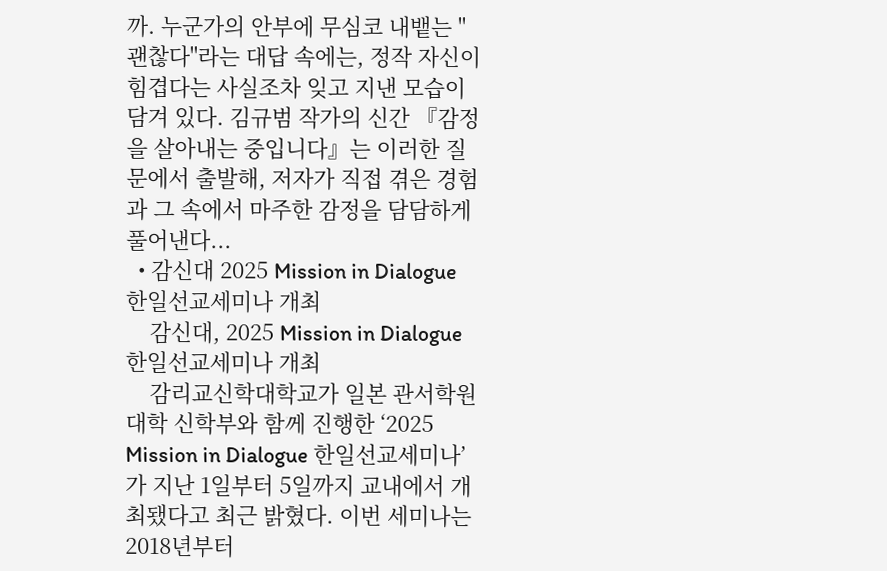까. 누군가의 안부에 무심코 내뱉는 "괜찮다"라는 대답 속에는, 정작 자신이 힘겹다는 사실조차 잊고 지낸 모습이 담겨 있다. 김규범 작가의 신간 『감정을 살아내는 중입니다』는 이러한 질문에서 출발해, 저자가 직접 겪은 경험과 그 속에서 마주한 감정을 담담하게 풀어낸다...
  • 감신대 2025 Mission in Dialogue 한일선교세미나 개최
    감신대, 2025 Mission in Dialogue 한일선교세미나 개최
    감리교신학대학교가 일본 관서학원대학 신학부와 함께 진행한 ‘2025 Mission in Dialogue 한일선교세미나’가 지난 1일부터 5일까지 교내에서 개최됐다고 최근 밝혔다. 이번 세미나는 2018년부터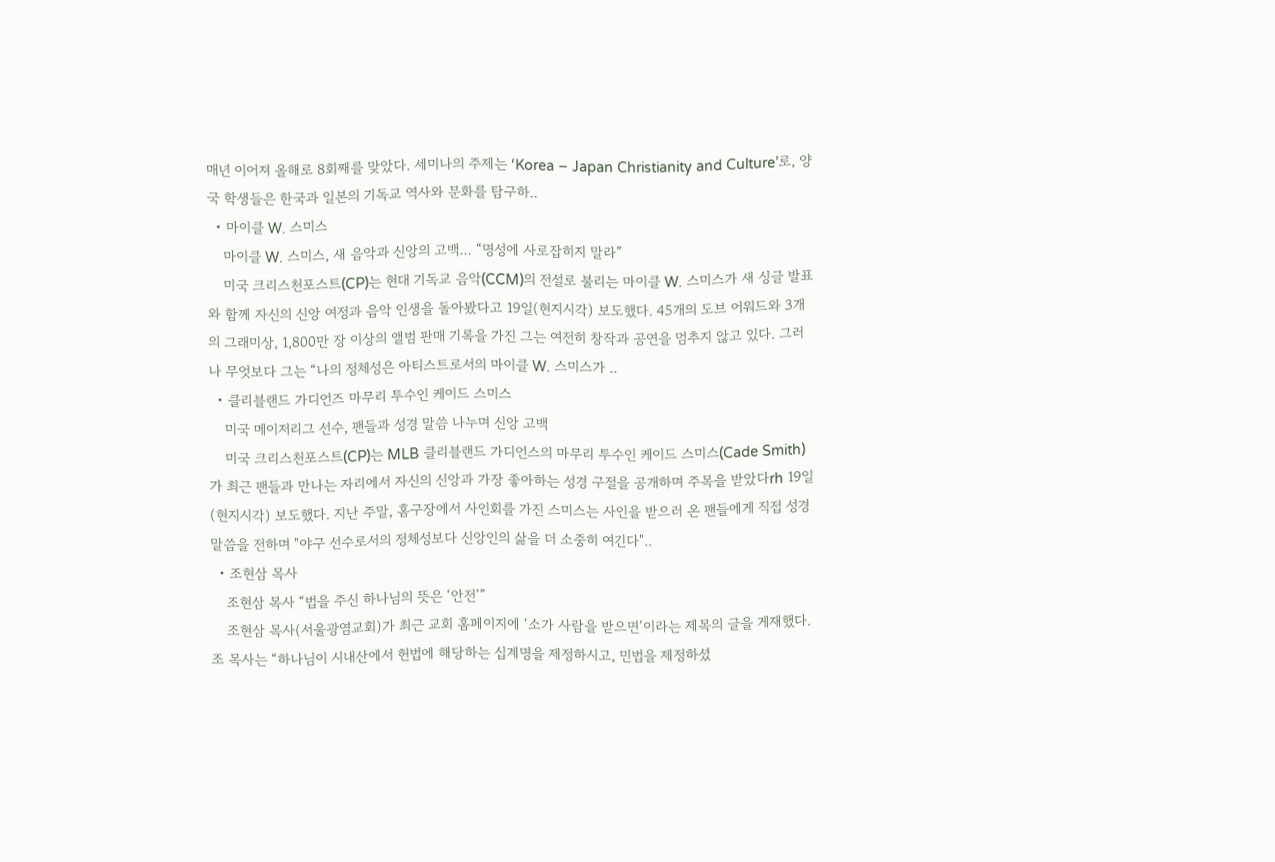매년 이어져 올해로 8회째를 맞았다. 세미나의 주제는 ‘Korea – Japan Christianity and Culture’로, 양국 학생들은 한국과 일본의 기독교 역사와 문화를 탐구하..
  • 마이클 W. 스미스
    마이클 W. 스미스, 새 음악과 신앙의 고백… “명성에 사로잡히지 말라”
    미국 크리스천포스트(CP)는 현대 기독교 음악(CCM)의 전설로 불리는 마이클 W. 스미스가 새 싱글 발표와 함께 자신의 신앙 여정과 음악 인생을 돌아봤다고 19일(현지시각) 보도했다. 45개의 도브 어워드와 3개의 그래미상, 1,800만 장 이상의 앨범 판매 기록을 가진 그는 여전히 창작과 공연을 멈추지 않고 있다. 그러나 무엇보다 그는 “나의 정체성은 아티스트로서의 마이클 W. 스미스가 ..
  • 클리블랜드 가디언즈 마무리 투수인 케이드 스미스
    미국 메이저리그 선수, 팬들과 성경 말씀 나누며 신앙 고백
    미국 크리스천포스트(CP)는 MLB 클리블랜드 가디언스의 마무리 투수인 케이드 스미스(Cade Smith)가 최근 팬들과 만나는 자리에서 자신의 신앙과 가장 좋아하는 성경 구절을 공개하며 주목을 받았다rh 19일(현지시각) 보도했다. 지난 주말, 홈구장에서 사인회를 가진 스미스는 사인을 받으러 온 팬들에게 직접 성경 말씀을 전하며 "야구 선수로서의 정체성보다 신앙인의 삶을 더 소중히 여긴다"..
  • 조현삼 목사
    조현삼 목사 “법을 주신 하나님의 뜻은 ‘안전’”
    조현삼 목사(서울광염교회)가 최근 교회 홈페이지에 ‘소가 사람을 받으면’이라는 제목의 글을 게재했다. 조 목사는 “하나님이 시내산에서 헌법에 해당하는 십계명을 제정하시고, 민법을 제정하셨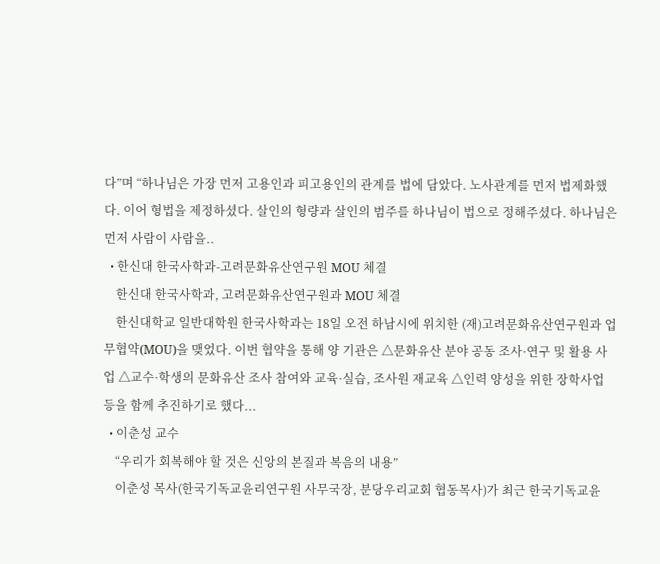다”며 “하나님은 가장 먼저 고용인과 피고용인의 관계를 법에 담았다. 노사관계를 먼저 법제화했다. 이어 형법을 제정하셨다. 살인의 형량과 살인의 범주를 하나님이 법으로 정해주셨다. 하나님은 먼저 사람이 사람을..
  • 한신대 한국사학과-고려문화유산연구원 MOU 체결
    한신대 한국사학과, 고려문화유산연구원과 MOU 체결
    한신대학교 일반대학원 한국사학과는 18일 오전 하남시에 위치한 (재)고려문화유산연구원과 업무협약(MOU)을 맺었다. 이번 협약을 통해 양 기관은 △문화유산 분야 공동 조사·연구 및 활용 사업 △교수·학생의 문화유산 조사 참여와 교육·실습, 조사원 재교육 △인력 양성을 위한 장학사업 등을 함께 추진하기로 했다...
  • 이춘성 교수
    “우리가 회복해야 할 것은 신앙의 본질과 복음의 내용”
    이춘성 목사(한국기독교윤리연구원 사무국장, 분당우리교회 협동목사)가 최근 한국기독교윤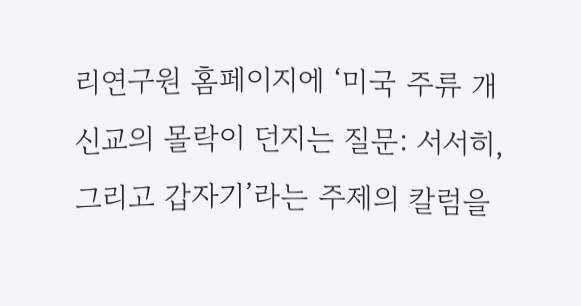리연구원 홈페이지에 ‘미국 주류 개신교의 몰락이 던지는 질문: 서서히, 그리고 갑자기’라는 주제의 칼럼을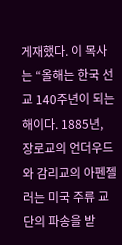게재했다. 이 목사는 “올해는 한국 선교 140주년이 되는 해이다. 1885년, 장로교의 언더우드와 감리교의 아펜젤러는 미국 주류 교단의 파송을 받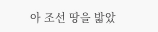아 조선 땅을 밟았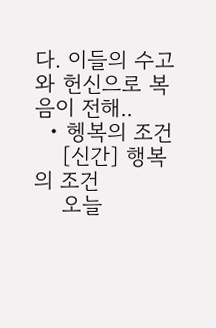다. 이들의 수고와 헌신으로 복음이 전해..
  • 헹복의 조건
    [신간] 행복의 조건
    오늘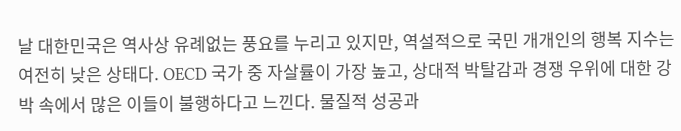날 대한민국은 역사상 유례없는 풍요를 누리고 있지만, 역설적으로 국민 개개인의 행복 지수는 여전히 낮은 상태다. OECD 국가 중 자살률이 가장 높고, 상대적 박탈감과 경쟁 우위에 대한 강박 속에서 많은 이들이 불행하다고 느낀다. 물질적 성공과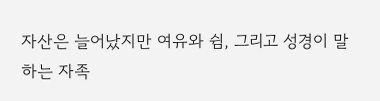자산은 늘어났지만 여유와 쉼, 그리고 성경이 말하는 자족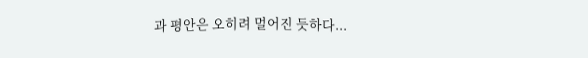과 평안은 오히려 멀어진 듯하다...